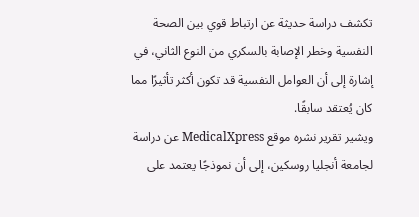تكشف دراسة حديثة عن ارتباط قوي بين الصحة النفسية وخطر الإصابة بالسكري من النوع الثاني، في إشارة إلى أن العوامل النفسية قد تكون أكثر تأثيرًا مما كان يُعتقد سابقًا.
ويشير تقرير نشره موقع MedicalXpress عن دراسة لجامعة أنجليا روسكين، إلى أن نموذجًا يعتمد على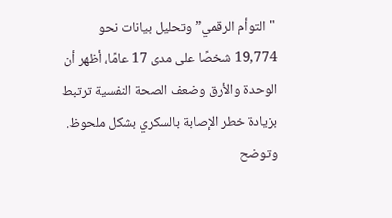"التوأم الرقمي” وتحليل بيانات نحو 19,774 شخصًا على مدى 17 عامًا، أظهر أن الوحدة والأرق وضعف الصحة النفسية ترتبط بزيادة خطر الإصابة بالسكري بشكل ملحوظ.
وتوضح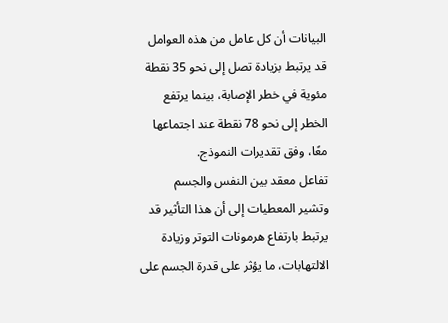البيانات أن كل عامل من هذه العوامل قد يرتبط بزيادة تصل إلى نحو 35 نقطة مئوية في خطر الإصابة، بينما يرتفع الخطر إلى نحو 78 نقطة عند اجتماعها معًا، وفق تقديرات النموذج.
تفاعل معقد بين النفس والجسم
وتشير المعطيات إلى أن هذا التأثير قد يرتبط بارتفاع هرمونات التوتر وزيادة الالتهابات، ما يؤثر على قدرة الجسم على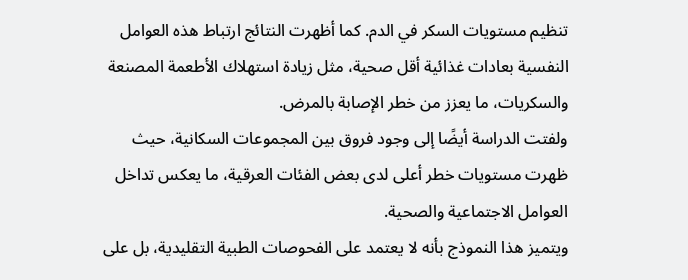تنظيم مستويات السكر في الدم. كما أظهرت النتائج ارتباط هذه العوامل النفسية بعادات غذائية أقل صحية، مثل زيادة استهلاك الأطعمة المصنعة والسكريات، ما يعزز من خطر الإصابة بالمرض.
ولفتت الدراسة أيضًا إلى وجود فروق بين المجموعات السكانية، حيث ظهرت مستويات خطر أعلى لدى بعض الفئات العرقية، ما يعكس تداخل العوامل الاجتماعية والصحية.
ويتميز هذا النموذج بأنه لا يعتمد على الفحوصات الطبية التقليدية، بل على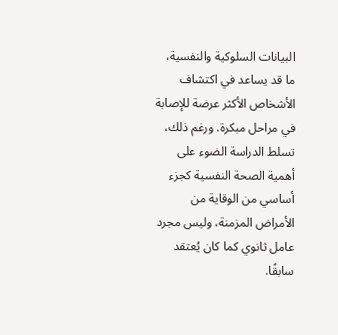البيانات السلوكية والنفسية، ما قد يساعد في اكتشاف الأشخاص الأكثر عرضة للإصابة في مراحل مبكرة. ورغم ذلك، تسلط الدراسة الضوء على أهمية الصحة النفسية كجزء أساسي من الوقاية من الأمراض المزمنة، وليس مجرد عامل ثانوي كما كان يُعتقد سابقًا.